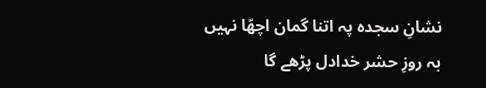نشانِ سجدہ پہ اتنا گمان اچھّا نہیں
بہ روزِ حشر خدادل پڑھے گا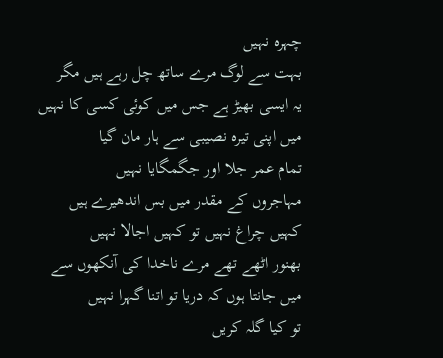چہرہ نہیں
بہت سے لوگ مرے ساتھ چل رہے ہیں مگر
یہ ایسی بھیڑ ہے جس میں کوئی کسی کا نہیں
میں اپنی تیرہ نصیبی سے ہار مان گیا
تمام عمر جلا اور جگمگایا نہیں
مہاجروں کے مقدر میں بس اندھیرے ہیں
کہیں چراغ نہیں تو کہیں اجالا نہیں
بھنور اٹھے تھے مرے ناخدا کی آنکھوں سے
میں جانتا ہوں کہ دریا تو اتنا گہرا نہیں
تو کیا گلہ کریں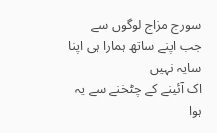سورج مزاج لوگوں سے
جب اپنے ساتھ ہمارا ہی اپنا سایہ نہیں
اک آئینے کے چٹخنے سے یہ ہوا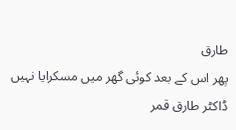طارق
پھر اس کے بعد کوئی گھر میں مسکرایا نہیں
ڈاکٹر طارق قمر